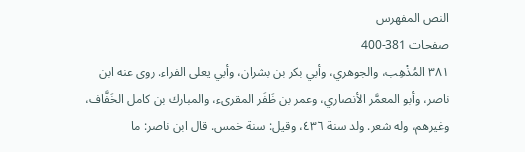النص المفهرس
صفحات 381-400
٣٨١ المُذْهِب، والجوهري، وأبي بكر بن بشران، وأبي يعلى الفراء. روى عنه ابن ناصر، وأبو المعمَّر الأنصاري، وعمر بن ظَفَر المقرىء، والمبارك بن كامل الخَفَّاف، وغيرهم، وله شعر. ولد سنة ٤٣٦، وقيل: سنة خمس. قال ابن ناصر: ما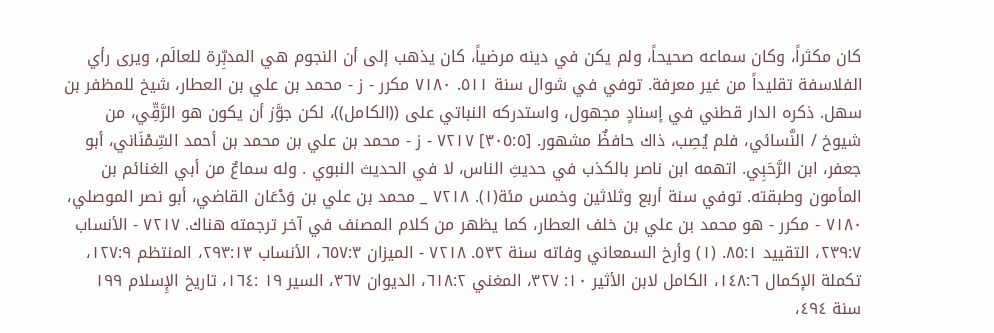كان مكثراً، وكان سماعه صحيحاً، ولم يكن في دينه مرضياً، كان يذهب إلى أن النجوم هي المدبِّرة للعالَم، ويرى رأي الفلاسفة تقليداً من غير معرفة. توفي في شوال سنة ٥١١. ٧١٨٠ مكرر - ز - محمد بن علي بن العطار، شيخ للمظفر بن سهل. ذكره الدار قطني في إسنادٍ مجهول، واستدركه النباتي على ((الكامل))، لكن جوَّز أن يكون هو الرَّقِّي، من شيوخ / النَّسائي، فلم يُصِب، ذاك حافظٌ مشهور. [٣٠٥:٥] ٧٢١٧ - ز - محمد بن علي بن محمد بن أحمد السِّمْنَاني، أبو جعفر، ابن الرَّحَبِي. اتهمه ابن ناصر بالكذب في حديثِ الناس، لا في الحديث النبوي . وله سماعٌ من أبي الغنائم بن المأمون وطبقته. توفي سنة أربع وثلاثين وخمس مئة(١). ٧٢١٨ _ محمد بن علي بن وَدْعَان القاضي، أبو نصر الموصلي، ٧١٨٠ - مكرر - هو محمد بن علي بن خلف العطار، كما يظهر من كلام المصنف في آخر ترجمته هناك. ٧٢١٧ - الأنساب ٢٣٩:٧، التقييد ٨٥:١. (١) وأرخ السمعاني وفاته سنة ٥٣٢. ٧٢١٨ - الميزان ٦٥٧:٣، الأنساب ٢٩٣:١٣، المنتظم ١٢٧:٩، تكملة الإكمال ١٤٨:٦، الكامل لابن الأثير ١٠: ٣٢٧، المغني ٦١٨:٢، الديوان ٣٦٧، السير ١٩ :١٦٤، تاريخ الإِسلام ١٩٩ سنة ٤٩٤،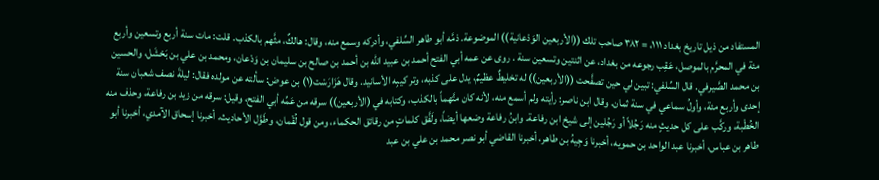المستفاد من ذيل تاريخ بغداد ١١١، = ٣٨٢ صاحب تلك ((الأربعين الوَدْعانية)) الموضوعة. ذمَّه أبو طاهر السِّلفي، وأدركه وسمع منه، وقال: هالكٌ، مثَّهم بالكذب. قلت: مات سنة أربع وتسعين وأربع مئة في المحرَّم بالموصل، عَقِب رجوعه من بغداد، عن اثنتين وتسعين سنة . روى عن عمه أبي الفتح أحمد بن عبيد الله بن أحمد بن صالح بن سليمان بن وَدْعان، ومحمد بن علي بن بَحْشَل، والحسين بن محمد الصَّيرفي. قال السِّلفي: تبين لي حين تصفَّحت ((الأربعين)) له تخليطٌ عظيمٌ، يدل علی کذبه، وتر کیبِه الأسانید. وقال هَزَارَسْت(١) بن عوض: سألته عن مولده فقال: ليلةَ نصف شعبان سنة إحدى وأربع مئة، وأولُ سماعي في سنة ثمان. وقال ابن ناصر: رأيته ولم أسمع منه، لأنه كان متَّهماً بالكذب، وكتابه في (الأربعين)) سرقه من عَمِّه أبي الفتح، وقيل: سرقه من زيد بن رفاعة، وحذف منه الخُطْبة، وركَّب على كل حديثٍ منه رَجُلاً أو رَجُلين إلى شيخ ابن رفاعة. وابنُ رفاعة وضعها أيضاً، ولَفَّق كلماتٍ من رقائق الحكماء، ومن قول لُقْمان، وطَوَّل الأحاديث. أخبرنا إسحاق الآمدي، أخبرنا أبو طاهر بن عباس، أخبرنا عبد الواحد بن حمويه، أخبرنا وَجِيهُ بن طاهر، أخبرنا القاضي أبو نصر محمد بن علي بن عبد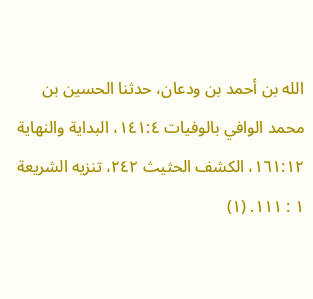الله بن أحمد بن ودعان، حدثنا الحسين بن محمد الوافي بالوفيات ١٤١:٤، البداية والنهاية ١٦١:١٢، الكشف الحثيث ٢٤٢، تنزيه الشريعة ١ : ١١١. (١)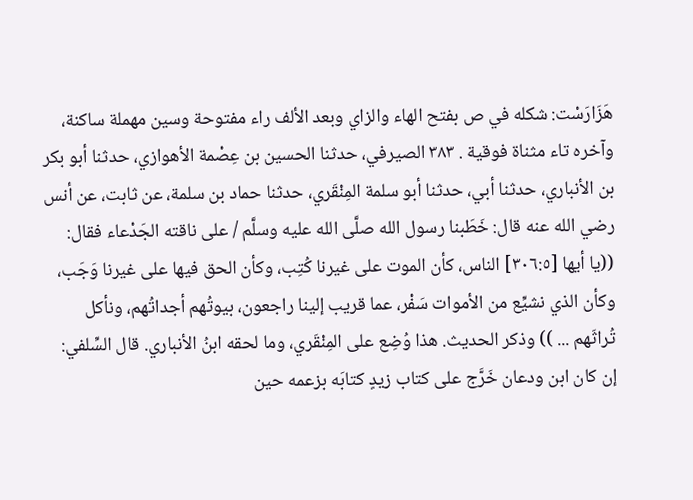هَزَارَسْت: شكله في ص بفتح الهاء والزاي وبعد الألف راء مفتوحة وسين مهملة ساكنة، وآخره تاء مثناة فوقية . ٣٨٣ الصيرفي، حدثنا الحسين بن عِصْمة الأهوازي، حدثنا أبو بكر بن الأنباري، حدثنا أبي، حدثنا أبو سلمة المِنْقَري، حدثنا حماد بن سلمة، عن ثابت، عن أنس رضي الله عنه قال: خَطَبنا رسول الله صلَّى الله عليه وسلَّم / على ناقته الجَدْعاء فقال: ((يا أيها [٣٠٦:٥] الناس، كأن الموت على غيرنا كُتِب، وكأن الحق فيها على غيرنا وَجَب، وكأن الذي نشيِّع من الأموات سَفْر، عما قريب إلينا راجعون، بيوتُهم أجداتُهم، ونأكل تُراثَهم ... )) وذكر الحديث. هذا وُضِع على المِنْقَري، وما لحقه ابنُ الأنباري. قال السِّلفي: إن كان ابن ودعان خَرَّج على كتاب زيدٍ كتابَه بزعمه حين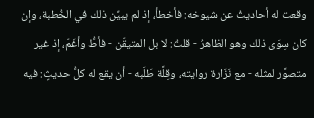وقعت له أحاديثُ عن شيوخه: فأخطأ، إذ لم يبيِّن ذلك في الخُطبة، وإن كان سِوَى ذلك وهو الظاهرُ - قلتُ: لا بل المتيقّن - فأطُّ وأغَمّ، إذ غير متصوَّر لمثله - مع نَزَارة روايته، وقِلَّة طَلَبه - أن يقع له كلُّ حديثٍ: فيه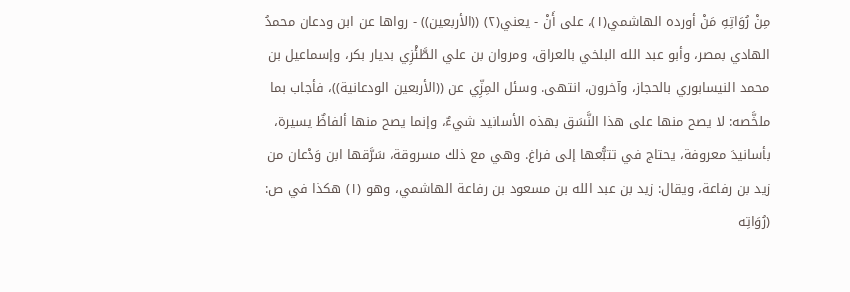مِنْ رُوَاتِهِ مَنْ أورده الهاشمي(١)، على أَنْ - يعني(٢) ((الأربعين)) - رواها عن ابن ودعان محمدُ الهادي بمصر، وأبو عبد الله البلخي بالعراق، ومروان بن علي الطَّئْزِي بديار بكر، وإسماعيل بن محمد النيسابوري بالحجاز، وآخرون، انتهى. وسئل المِزِّي عن ((الأربعين الودعانية))، فأجاب بما ملخَّصه: لا يصح منها على هذا النَّسَق بهذه الأسانيد شيءٌ، وإنما يصح منها ألفاظٌ يسيرة، بأسانيدَ معروفة، يحتاج في تتبُّعها إلى فراغ. وهي مع ذلك مسروقة، سَرَّقها ابن وَدْعان من زيد بن رفاعة، ويقال: زيد بن عبد الله بن مسعود بن رفاعة الهاشمي، وهو (١) هكذا في ص: (رُوَاتِه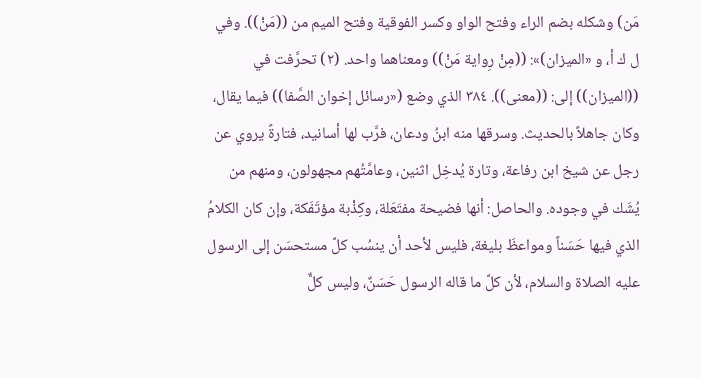مَن) وشكله بضم الراء وفتح الواو وكسر الفوقية وفتح الميم من ((مَنْ)). وفي ل ك أ، و «الميزان)»: ((مِنْ رِواية مَنْ)) ومعناهما واحد. (٢) تحرَّفت في ((الميزان)) إلى: ((معنى)). ٣٨٤ الذي وضع («رسائل إخوان الصَّفا)) فيما يقال، وكان جاهلاً بالحديث. وسرقها منه ابنُ ودعان، فرَّب لها أسانيد، فتارةً يروي عن رجل عن شيخ ابن رفاعة، وتارة يُدخِل اثنين، وعامَّتُهم مجهولون، ومنهم من يُشَك في وجوده. والحاصل: أنها فضيحة مفتَعَلة، وكِذْبة مؤتَفَكة، وإن كان الكلامُ الذي فيها حَسَناً ومواعظَ بليغة، فليس لأحد أن ينسُب كلَّ مستحسَن إلى الرسول عليه الصلاة والسلام، لأن كلَّ ما قاله الرسول حَسَنٌ، وليس كلٌّ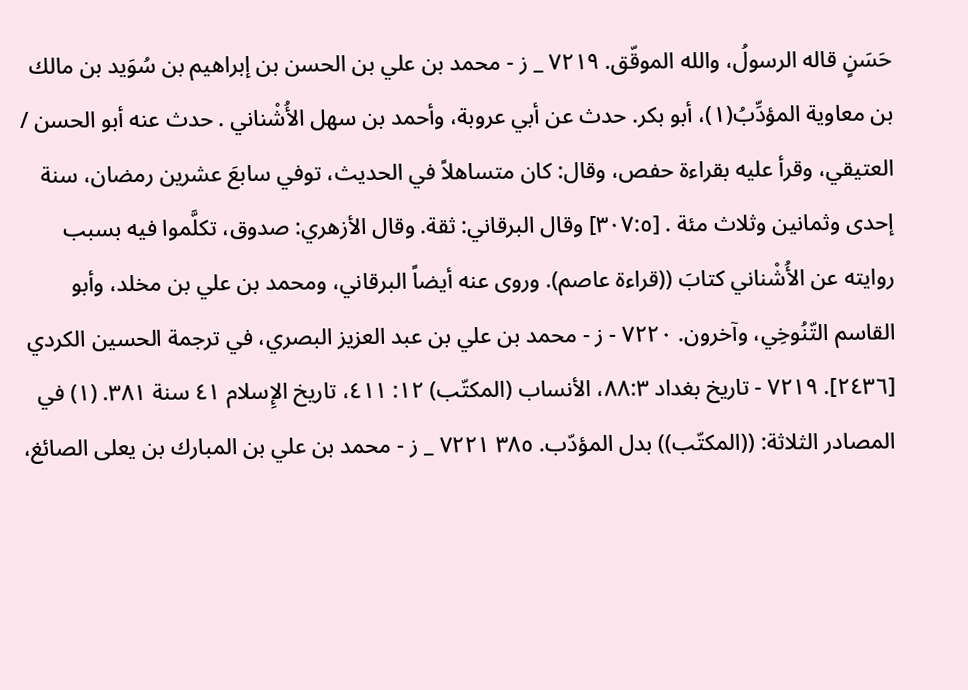حَسَنٍ قاله الرسولُ، والله الموقّق. ٧٢١٩ _ ز - محمد بن علي بن الحسن بن إبراهيم بن سُوَيد بن مالك بن معاوية المؤدِّبُ(١)، أبو بكر. حدث عن أبي عروبة، وأحمد بن سهل الأُشْناني . حدث عنه أبو الحسن / العتيقي، وقرأ عليه بقراءة حفص، وقال: كان متساهلاً في الحديث، توفي سابعَ عشرين رمضان، سنة إحدى وثمانين وثلاث مئة . [٣٠٧:٥] وقال البرقاني: ثقة. وقال الأزهري: صدوق، تكلَّموا فيه بسبب روايته عن الأُشْناني كتابَ ((قراءة عاصم). وروى عنه أيضاً البرقاني، ومحمد بن علي بن مخلد، وأبو القاسم التّنُوخِي، وآخرون. ٧٢٢٠ - ز - محمد بن علي بن عبد العزيز البصري، في ترجمة الحسين الكردي [٢٤٣٦]. ٧٢١٩ - تاريخ بغداد ٨٨:٣، الأنساب (المكتّب) ١٢: ٤١١، تاريخ الإِسلام ٤١ سنة ٣٨١. (١) في المصادر الثلاثة: ((المكتّب)) بدل المؤدّب. ٣٨٥ ٧٢٢١ _ ز - محمد بن علي بن المبارك بن يعلى الصائغ،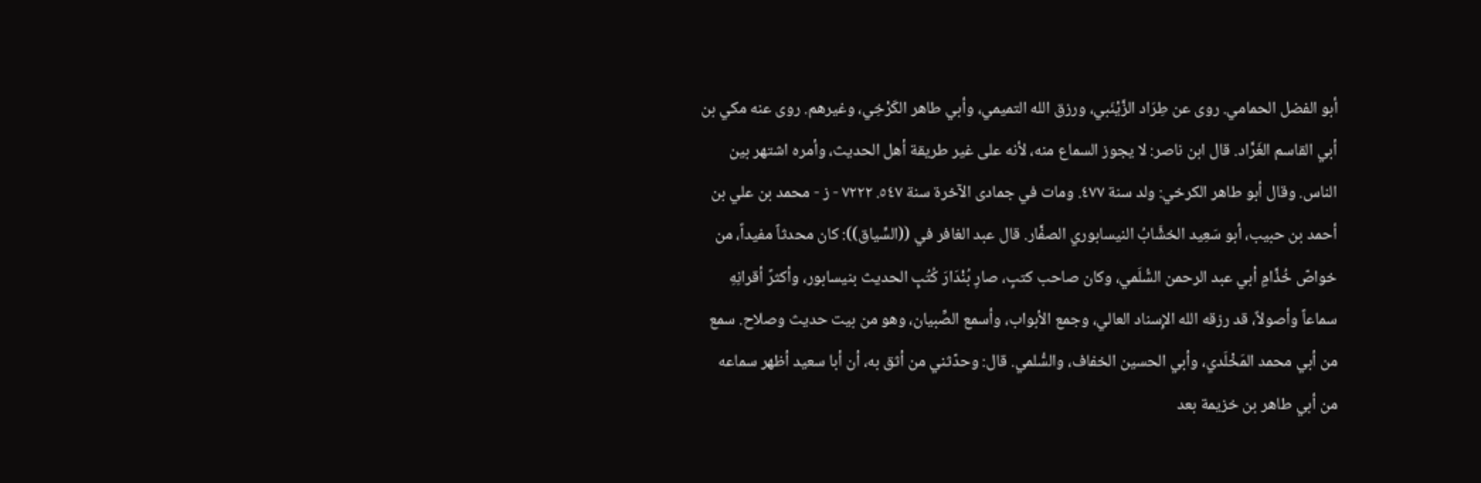أبو الفضل الحمامي. روى عن طِرَاد الزَّيْنَبي، ورزق الله التميمي، وأبي طاهر الكَرْخِي، وغيرهم. روى عنه مكي بن أبي القاسم الغَرَّاد. قال ابن ناصر: لا يجوز السماع منه، لأنه على غير طريقة أهل الحديث، وأمره اشتهر بين الناس. وقال أبو طاهر الكرخي: ولد سنة ٤٧٧. ومات في جمادى الآخرة سنة ٥٤٧. ٧٢٢٢ - ز - محمد بن علي بن أحمد بن حبيب، أبو سَعِيد الخشَّابُ النيسابوري الصفَّار. قال عبد الغافر في ((السِّياق)): كان محدثاً مفيداً، من خواصّ خُذَّامٍ أبي عبد الرحمن السُّلَمي، وكان صاحب كتبٍ، صارِ بُنْدَارَ كُتُبٍ الحديث بنيسابور، وأكثرً أقرانِهِ سماعاً وأصولاً، قد رزقه الله الإِسناد العالي، وجمع الأبواب، وأسمع الصِّبيان، وهو من بيت حديث وصلاح. سمع من أبي محمد المَخْلَدي، وأبي الحسين الخفاف، والسُّلمي. قال: وحدّثني من أثق به، أن أبا سعيد أظهر سماعه من أبي طاهر بن خزيمة بعد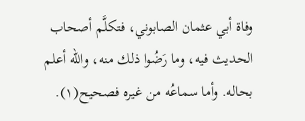وفاة أبي عثمان الصابوني، فتكلَّم أصحاب الحديث فيه، وما رَضُوا ذلك منه، والله أعلم بحاله. وأما سماعُه من غيره فصحيح(١).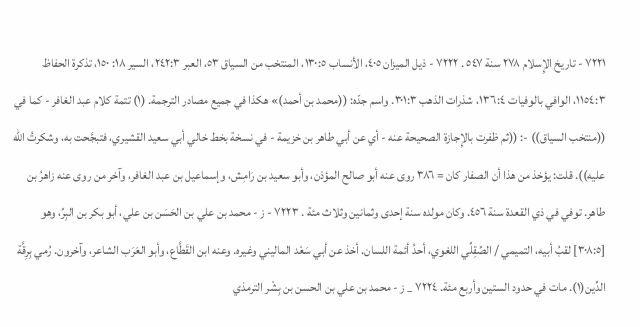٧٢٢١ - تاريخ الإِسلام ٢٧٨ سنة ٥٤٧ . ٧٢٢٢ - ذيل الميزان ٤٠٥، الأنساب ١٣٠:٥، المنتخب من السياق ٥٣، العبر ٢٤٢:٣، السير ١٨: ١٥٠، تذكرة الحفاظ ١١٥٤:٣، الوافي بالوفيات ١٣٦:٤، شذرات الذهب ٣٠١:٣. واسم جدّه: ((محمد بن أحمد)» هكذا في جميع مصادر الترجمة. (١) تتمة كلام عبد الغافر - كما في ((منتخب السياق)) -: ((ثم ظفرت بالإِجازة الصحيحة عنه - أي عن أبي طاهر بن خزيمة - في نسخة بخط خالي أبي سعيد القشيري، فتبجَّحت به، وشكرتُ الله عليه)). قلت: يؤخذ من هذا أن الصفار كان = ٣٨٦ روى عنه أبو صالح المؤذن، وأبو سعيد بن رَامِش، وإسماعيل بن عبد الغافر، وآخر من روى عنه زاهرُ بن طاهر. توفي في ذي القعدة سنة ٤٥٦. وكان مولده سنة إحدى وثمانين وثلاث مئة . ٧٢٢٣ - ز - محمد بن علي بن الحَسَن بن علي، أبو بكر بن البِرِّ، وهو [٣٠٨:٥] لقبُ أبيه، التميمي / الصِّقِلِّي اللغوي، أحدُ أئمة اللسان. أخذ عن أبي سَعْد الماليني وغيره. وعنه ابن القَطَّاع، وأبو العَرَب الشاعر، وآخرون. رُمي بِرِقَّة الدِّين(١). مات في حدود الستين وأربع مئة. ٧٢٢٤ _ ز - محمد بن علي بن الحسن بن بِشْر الترمذي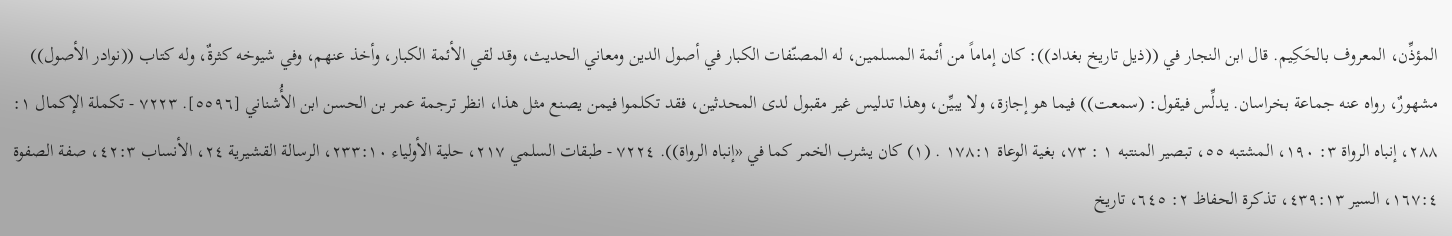المؤذِّن، المعروف بالحَكِيم. قال ابن النجار في ((ذيل تاريخ بغداد)): كان إماماً من أئمة المسلمين، له المصنّفات الكبار في أصول الدين ومعاني الحديث، وقد لقي الأئمة الكبار، وأخذ عنهم، وفي شيوخه كثرةٌ، وله كتاب ((نوادر الأصول)) مشهورٌ، رواه عنه جماعة بخراسان. يدلِّس فيقول: (سمعت)) فيما هو إجازة، ولا يبيِّن، وهذا تدليس غير مقبول لدى المحدثين، فقد تكلموا فيمن يصنع مثل هذا، انظر ترجمة عمر بن الحسن ابن الأُشناني [٥٥٩٦]. ٧٢٢٣ - تكملة الإكمال ١: ٢٨٨، إنباه الرواة ٣: ١٩٠، المشتبه ٥٥، تبصير المنتبه ١ : ٧٣، بغية الوعاة ١٧٨:١ . (١) كان يشرب الخمر كما في «إنباه الرواة)). ٧٢٢٤ - طبقات السلمي ٢١٧، حلية الأولياء ٢٣٣:١٠، الرسالة القشيرية ٢٤، الأنساب ٤٢:٣، صفة الصفوة ١٦٧:٤، السير ٤٣٩:١٣، تذكرة الحفاظ ٢: ٦٤٥، تاريخ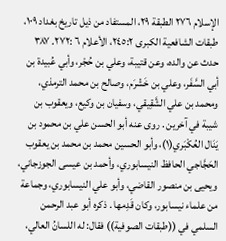الإسلام ٢٧٦ الطبقة ٢٩، المستفاد من ذيل تاريخ بغداد ١٠٩، طبقات الشافعية الكبرى ٢٤٥:٢، الأعلام ٦ :٢٧٢. ٣٨٧ حدث عن والده، وعن قتيبة، وعلي بن حُجْر، وأبي عُبيدة بن أبي السَّفَر، وعلي بن خَشْرَم، وصالح بن محمد الترمذي، ومحمد بن علي الشَّقِيقي، وسفيان بن وكيع، ويعقوب بن شيبة في آخرين . روى عنه أبو الحسن علي بن محمود بن يَنَال العُكْبَري(١)، وأبو الحسين محمد بن محمد بن يعقوب الحَجَّاجي الحافظ النيسابوري، وأحمد بن عيسى الجوزجاني، ويحيى بن منصور القاضي، وأبو علي النيسابوري، وجماعة من علماء نيسابور، وكان قَدِمها . ذكره أبو عبد الرحمن السلمي في ((طبقات الصوفية)) فقال: له اللسانُ العالي،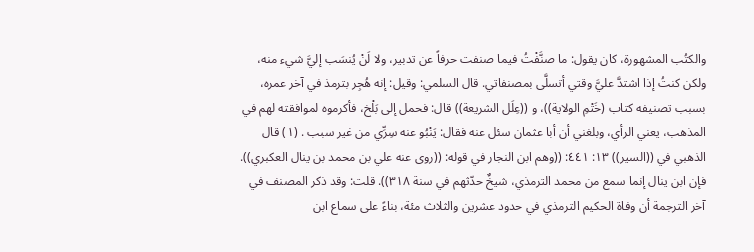والكتُب المشهورة، كان يقول: ما صنَّفْتُ فيما صنفت حرفاً عن تدبير، ولا لَنْ يُنسَب إليَّ شيء منه، ولكن كنتُ إذا اشتدَّ عليَّ وقتي أتسلَّى بمصنفاتي. قال السلمي: وقيل: إنه هُجِر بترمذ في آخر عمره، بسبب تصنيفه كتاب (خَتْمِ الولاية))، و ((عِلَل الشريعة)) قال: فحمل إلى بَلْخ، فأكرموه لموافقته لهم في المذهب، يعني الرأي، وبلغني أن أبا عثمان سئل عنه فقال: يَنْبُو عنه سِرِّي من غير سبب . (١) قال الذهبي في ((السير)) ١٣: ٤٤١: ((وهم ابن النجار في قوله: ((روى عنه علي بن محمد بن ينال العكبري)). فإن ابن ينال إنما سمع من محمد الترمذي، شيخٌ حدّثهم في سنة ٣١٨)). قلت: وقد ذكر المصنف في آخر الترجمة أن وفاة الحكيم الترمذي في حدود عشرين والثلاث مئة، بناءً على سماع ابن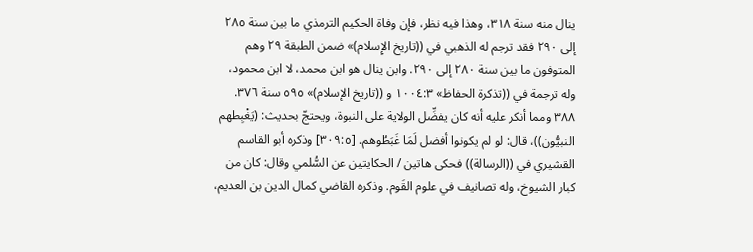ينال منه سنة ٣١٨، وهذا فيه نظر، فإن وفاة الحكيم الترمذي ما بين سنة ٢٨٥ إلى ٢٩٠ فقد ترجم له الذهبي في ((تاريخ الإِسلام)» ضمن الطبقة ٢٩ وهم المتوفون ما بين سنة ٢٨٠ إلى ٢٩٠. وابن ينال هو ابن محمد، لا ابن محمود، وله ترجمة في ((تذكرة الحفاظ» ١٠٠٤:٣ و ((تاريخ الإسلام)» ٥٩٥ سنة ٣٧٦. ٣٨٨ ومما أنكر عليه أنه كان يفضِّل الولاية على النبوة، ويحتجّ بحديث: (يَغْبِطهم النبيُّون))، قال: لو لم يكونوا أفضل لَمَا غَبَطُوهم. [٣٠٩:٥] وذكره أبو القاسم القشيري في ((الرسالة)) فحكى هاتين / الحكايتين عن السُّلمي وقال: كان من كبار الشيوخ، وله تصانيف في علوم القَوم. وذكره القاضي كمال الدين بن العديم،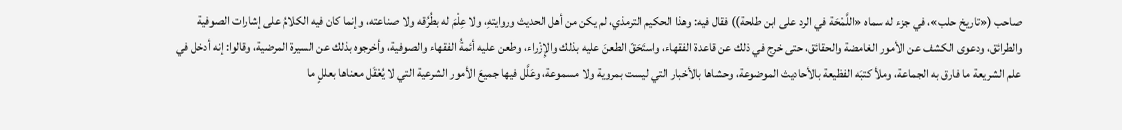صاحب («تاريخ حلب»، في جزء له سماه «اللَّمْحَة في الرد على ابن طلحة)) فقال فيه: وهذا الحكيم الترمذي، لم يكن من أهل الحديث وروايتهِ، ولا عِلْمَ له بطُرُقه ولا صناعته، وإنما كان فيه الكلامُ على إشارات الصوفية والطرائق، ودعوى الكشف عن الأمور الغامضة والحقائق، حتى خرج في ذلك عن قاعدة الفقهاء، واستَحَقّ الطعنَ عليه بذلك والإِزْراء، وطعن عليه أئمةُ الفقهاء والصوفية، وأخرجوه بذلك عن السيرة المرضية، وقالوا: إنه أدخل في علم الشريعة ما فارق به الجماعة، وملأ كتبَه الفظيعة بالأحاديث الموضوعة، وحشاها بالأخبار التي ليست بمروية ولا مسموعة، وعَلَّل فيها جميعَ الأمور الشرعية التي لا يُعْقَل معناها بعللٍ ما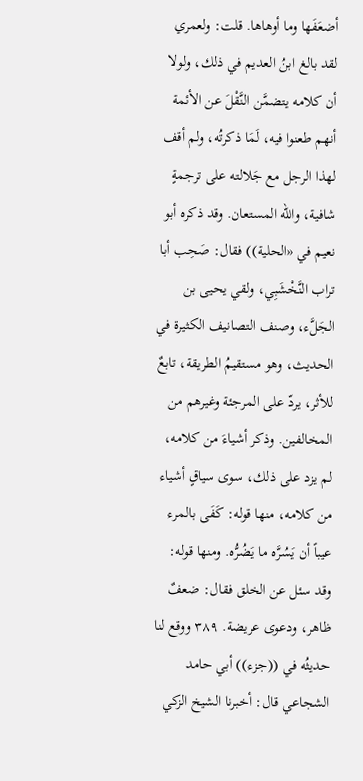أضعَفَها وما أوهاها. قلت: ولعمري لقد بالغ ابنُ العديم في ذلك، ولولا أن كلامه يتضمَّن النَّقْلَ عن الأئمة أنهم طعنوا فيه، لَمَا ذكرتُه، ولم أقف لهذا الرجل مع جَلالته على ترجمةٍ شافية، والله المستعان. وقد ذكره أبو نعيم في «الحلية)) فقال: صَحِب أبا تراب النَّخْشَبِي، ولقي يحيى بن الجَلَّء، وصنف التصانيف الكثيرة في الحديث، وهو مستقيمُ الطريقة، تابعٌ للأثر، يردّ على المرجئة وغيرهم من المخالفين. وذكر أشياءَ من كلامه، لم يزد على ذلك، سوى سياقٍ أشياء من كلامه، منها قوله: كَفَى بالمرء عيباً أن يَسُرَّه ما يَضُرُّه. ومنها قوله: وقد سئل عن الخلق فقال: ضعفٌ ظاهر، ودعوى عريضة. ٣٨٩ ووقع لنا حديثُه في ((جزء)) أبي حامد الشجاعي قال: أخبرنا الشيخ الزكي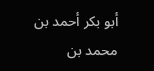أبو بكر أحمد بن محمد بن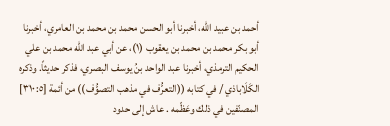أحمد بن عبيد الله، أخبرنا أبو الحسن محمد بن محمد بن العامري، أخبرنا أبو بكر محمد بن محمد بن يعقوب (١)، عن أبي عبد الله محمد بن علي الحكيم الترمذي، أخبرنا عبد الواحد بنُ يوسف البصري، فذكر حديثاً. وذكره الكَلَاباذي / في كتابه ((التعرُّف في مذهب التصوُّف)) من أئمة [٣١٠:٥] المصنّفين في ذلك وعَظّمه . عاش إلى حدود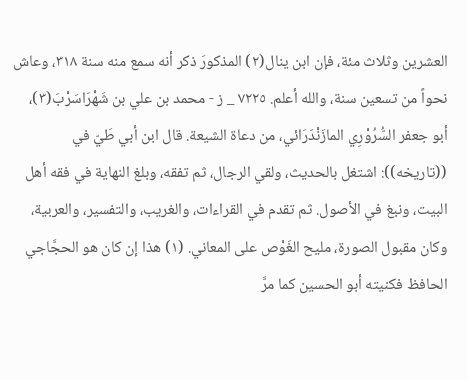العشرين وثلاث مئة، فإن ابن ينال(٢) المذكورَ ذكر أنه سمع منه سنة ٣١٨، وعاش نحواً من تسعين سنة، والله أعلم. ٧٢٢٥ _ ز - محمد بن علي بن شَهْرَاسَرْبَ(٣)، أبو جعفر السُّرُوْرِي المازَنْدَرَائي، من دعاة الشيعة. قال ابن أبي طَيّ في ((تاريخه)): اشتغل بالحديث، ولقي الرجال، ثم تفقه، وبلغ النهاية في فقه أهل البيت، ونبغ في الأصول. ثم تقدم في القراءات، والغريب، والتفسير، والعربية، وكان مقبول الصورة، مليح الغَوْص على المعاني. (١) هذا إن كان هو الحجَّاجي الحافظ فكنيته أبو الحسين كما مرَّ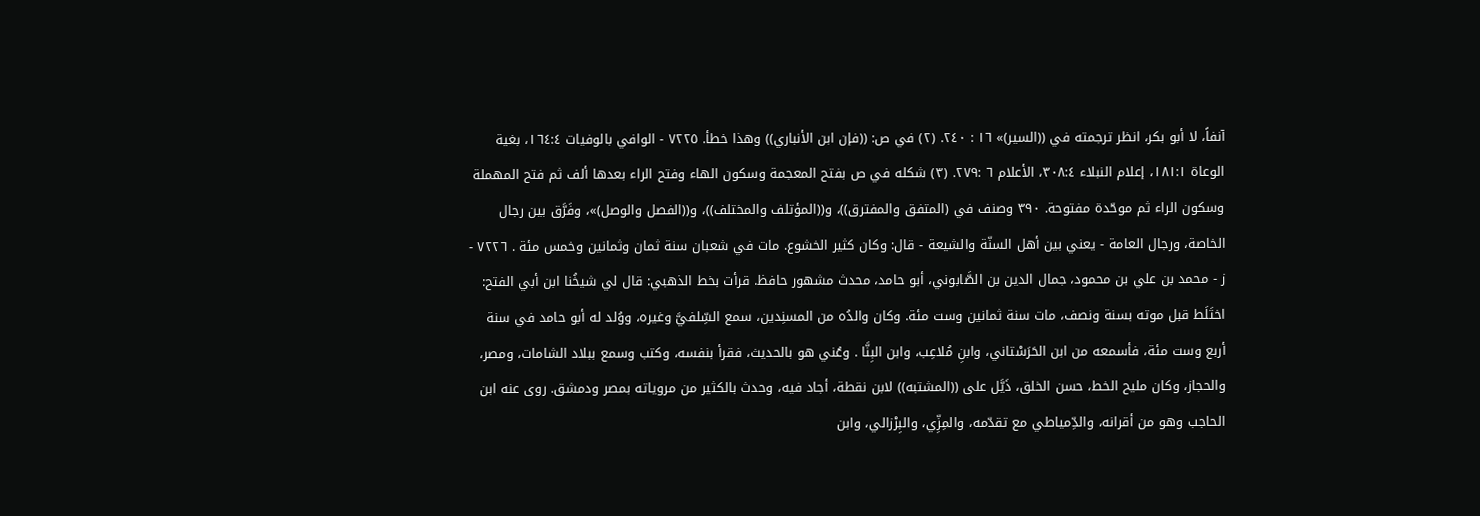آنفاً، لا أبو بكر، انظر ترجمته في ((السير)» ١٦ : ٢٤٠. (٢) في ص: ((فإن ابن الأنباري)) وهذا خطأ. ٧٢٢٥ - الوافي بالوفيات ١٦٤:٤، بغية الوعاة ١٨١:١، إعلام النبلاء ٣٠٨:٤، الأعلام ٦ :٢٧٩. (٣) شكله في ص بفتح المعجمة وسكون الهاء وفتح الراء بعدها ألف ثم فتح المهملة وسكون الراء ثم موحّدة مفتوحة. ٣٩٠ وصنف في (المتفق والمفترق))، و((المؤتلف والمختلف))، و((الفصل والوصل)»، وفَرَّق بين رجال الخاصة، ورجال العامة - يعني بين أهل السنّة والشيعة - قال: وكان كثير الخشوع. مات في شعبان سنة ثمان وثمانين وخمس مئة . ٧٢٢٦ - ز - محمد بن علي بن محمود، جمال الدين بن الصَّابوني، أبو حامد، محدث مشهور حافظ. قرأت بخط الذهبي: قال لي شيخُنا ابن أبي الفتح: اختَلَط قبل موته بسنة ونصف، مات سنة ثمانين وست مئة. وكان والدُه من المسنِدين، سمع السِّلفيَّ وغيره، ووُلد له أبو حامد في سنة أربع وست مئة، فأسمعه من ابن الحَرَسْتاني، وابنِ مُلاعِب، وابن البِنَّا . وعُني هو بالحديث، فقرأ بنفسه، وكتب وسمع ببلاد الشامات، ومصر، والحجاز، وكان مليح الخط، حسن الخلق، ذَيَّل على ((المشتبه)) لابن نقطة، أجاد فيه، وحدث بالكثير من مروياته بمصر ودمشق. روى عنه ابن الحاجب وهو من أقرانه، والدِّمياطي مع تقدّمه، والمِزِّي، والبِرْزالي، وابن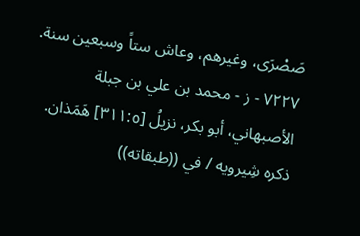صَصْرَى، وغيرهم، وعاش ستاً وسبعين سنة. ٧٢٢٧ - ز - محمد بن علي بن جبلة الأصبهاني، أبو بكر، نزيلُ [٣١١:٥] هَمَذان. ذكره شِيرويه / في ((طبقاته))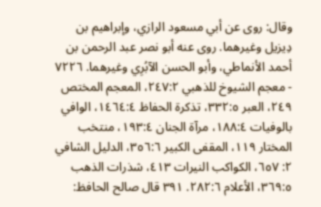وقال: روى عن أبي مسعود الرازي، وإبراهيم بن دِيزيل وغيرهما. روى عنه أبو نصر عبد الرحمن بن أحمد الأنماطي، وأبو الحسن الآبُرِي وغيرهما. ٧٢٢٦ - معجم الشيوخ للذهبي ٢٤٧:٢، المعجم المختص ٢٤٩، العبر ٣٣٢:٥، تذكرة الحفاظ ١٤٦٤:٤، الوافي بالوفيات ١٨٨:٤، مرآة الجنان ١٩٣:٤، منتخب المختار ١١٩، المقفى الكبير ٣٥٦:٦، الدليل الشافي ٢: ٦٥٧، الكواكب النيرات ٤١٣، شذرات الذهب ٣٦٩:٥، الأعلام ٢٨٢:٦. ٣٩١ قال صالح الحافظ: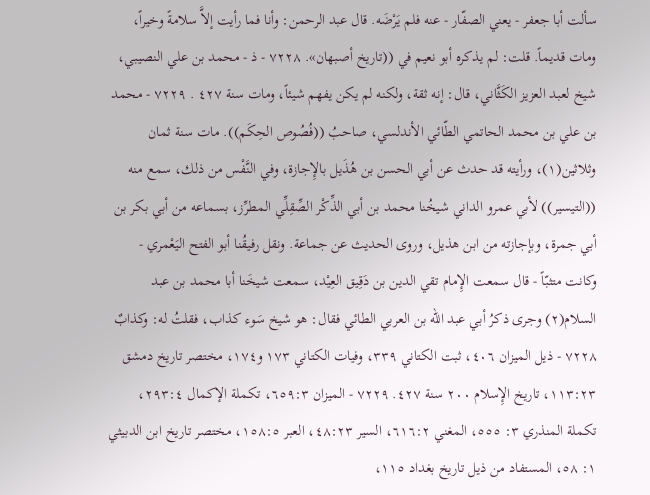سألت أبا جعفر - يعني الصفّار - عنه فلم يَرْضَه. قال عبد الرحمن: وأنا فما رأيت إلاَّ سلامةً وخيراً، ومات قديماً. قلت: لم يذكره أبو نعيم في ((تاريخ أصبهان». ٧٢٢٨ - ذ - محمد بن علي النصيبي، شيخ لعبد العزيز الكَثَّاني، قال: إنه ثقة، ولكنه لم يكن يفهم شيئاً، ومات سنة ٤٢٧ . ٧٢٢٩ - محمد بن علي بن محمد الحاتمي الطّائي الأندلسي، صاحبُ ((فُصُوص الحِكَم)). مات سنة ثمان وثلاثين(١)، ورأيته قد حدث عن أبي الحسن بن هُذَيل بالإِجازة، وفي النَّفْس من ذلك، سمع منه ((التيسير)) لأبي عمرو الداني شيخُنا محمد بن أبي الذِّكْر الصِّقِلِّي المطرِّز، بسماعه من أبي بكر بن أبي جمرة، وبإجازته من ابن هذيل، وروى الحديث عن جماعة. ونقل رفيقُنا أبو الفتح اليَعْمري - وكانت متثبّاً - قال سمعت الإِمام تقي الدين بن دَقِيق العِيْد، سمعت شيخَنا أبا محمد بن عبد السلام(٢) وجرى ذكرُ أبي عبد الله بن العربي الطائي فقال: هو شيخ سَوء كذاب، فقلتُ له: وكذابٌ ٧٢٢٨ - ذيل الميزان ٤٠٦، ثبت الكتاني ٣٣٩، وفيات الكتاني ١٧٣ و١٧٤، مختصر تاريخ دمشق ١١٣:٢٣، تاريخ الإِسلام ٢٠٠ سنة ٤٢٧. ٧٢٢٩ - الميزان ٦٥٩:٣، تكملة الإكمال ٢٩٣:٤، تكملة المنذري ٣: ٥٥٥، المغني ٦١٦:٢، السير ٤٨:٢٣، العبر ١٥٨:٥، مختصر تاريخ ابن الدبيثي ١: ٥٨، المستفاد من ذيل تاريخ بغداد ١١٥،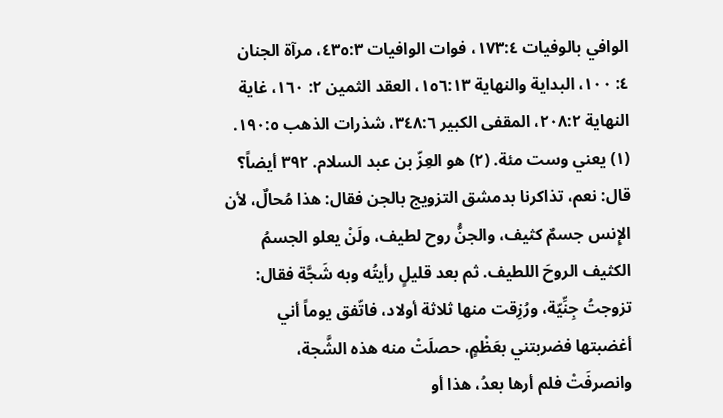الوافي بالوفيات ١٧٣:٤، فوات الوافيات ٤٣٥:٣، مرآة الجنان ٤: ١٠٠، البداية والنهاية ١٥٦:١٣، العقد الثمين ٢: ١٦٠، غاية النهاية ٢٠٨:٢، المقفى الكبير ٣٤٨:٦، شذرات الذهب ١٩٠:٥. (١) يعني وست مئة. (٢) هو العِزّ بن عبد السلام. ٣٩٢ أيضاً؟ قال: نعم، تذاكرنا بدمشق التزويج بالجن فقال: هذا مُحالٌ، لأن الإِنس جسمٌ كثيف، والجنُّ روح لطيف، ولَنْ يعلو الجسمُ الكثيف الروحَ اللطيف. ثم بعد قليلٍ رأيتُه وبه شَجَّة فقال: تزوجتُ جِنِّيّة، ورُزِقت منها ثلاثة أولاد، فاتّفق يوماً أني أغضبتها فضربتني بعَظْمٍ، حصلَتْ منه هذه الشَّجة، وانصرفَتْ فلم أرها بعدُ، هذا أو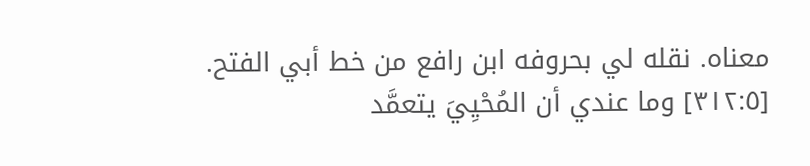معناه. نقله لي بحروفه ابن رافع من خط أبي الفتح. [٣١٢:٥] وما عندي أن المُحْيِيَ يتعمَّد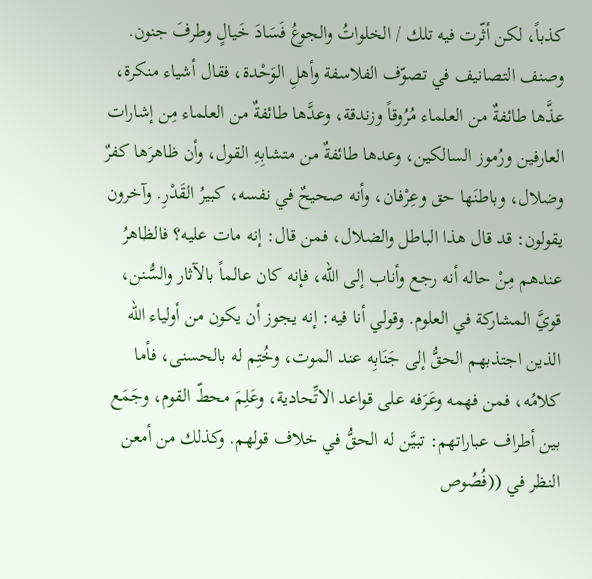كذباً، لكن أثّرت فيه تلك / الخلواتُ والجوعُ فَسَادَ خَيالٍ وطرفَ جنون. وصنف التصانيف في تصوّف الفلاسفة وأهلِ الوَحْدة، فقال أشياء منكرة، عذَّها طائفةٌ من العلماء مُرُوقاً وزندقة، وعدَّها طائفةٌ من العلماء مِن إشارات العارفين ورُموز السالكين، وعدها طائفةٌ من متشابِهِ القول، وأن ظاهرَها كفرٌ وضلال، وباطنَها حق وعِرْفان، وأنه صحيحٌ في نفسه، كبيرُ القَدْرِ. وآخرون يقولون: قد قال هذا الباطل والضلال، فمن قال: إنه مات عليه؟ فالظاهرُ عندهم مِنْ حاله أنه رجع وأناب إلى الله، فإنه كان عالماً بالآثار والسُّنن، قويَّ المشاركة في العلوم. وقولي أنا فيه: إنه يجوز أن يكون من أولياء الله الذين اجتذبهم الحقُّ إلى جَنَابِه عند الموت، وخُتِم له بالحسنى، فأما كلامُه، فمن فهمه وعَرَفه على قواعد الاتِّحادية، وعَلِمَ محطّ القوم، وجَمَع بين أطراف عباراتهم: تبيَّن له الحقُّ في خلاف قولهم. وكذلك من أمعن النظر في ((فُصُوص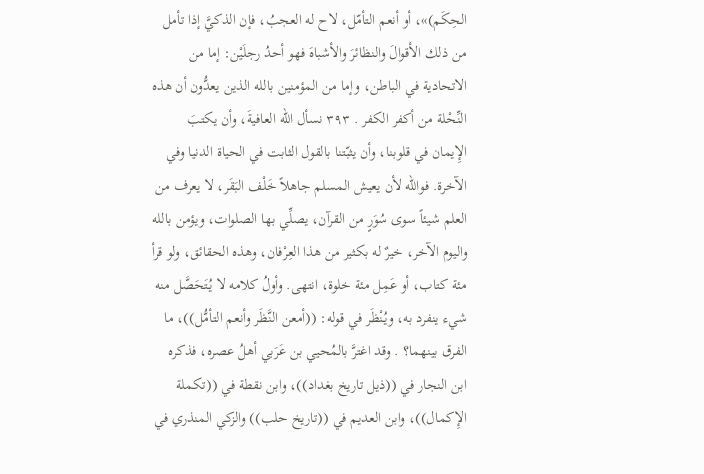الحِكَم)»، أو أنعم التأمّل، لاح له العجبُ، فإن الذكيَّ إذا تأمل من ذلك الأقوالَ والنظائرَ والأشباهَ فهو أحدُ رجلَيْن: إما من الاتحادية في الباطن، وإما من المؤمنين بالله الذين يعدُّون أن هذه النِّحْلة من أكفر الكفر . ٣٩٣ نسأل الله العافيةَ، وأن يكتبَ الإِيمان في قلوبنا، وأن يثبّتنا بالقول الثابت في الحياة الدنيا وفي الآخرة. فوالله لأن يعيش المسلم جاهلاً خَلْف البَقَر، لا يعرف من العلم شيئاً سوى سُوَرٍ من القرآن، يصلِّي بها الصلوات، ويؤمن بالله واليوم الآخر، خيرٌ له بكثير من هذا العِرْفان، وهذه الحقائق، ولو قرأ مئة كتاب، أو عَمِل مئة خلوة، انتهى. وأولُ كلامه لا يُتَحَصَّل منه شيء ينفرد به، ويُنْظَر في قوله: ((أمعن النَّظَر وأنعم التأمُّل))، ما الفرق بينهما؟ . وقد اغترَّ بالمُحيي بن عَرَبي أهلُ عصره، فذكره ابن النجار في ((ذيل تاريخ بغداد))، وابن نقطة في ((تكملة الإِكمال))، وابن العديم في ((تاريخ حلب)) والزكي المنذري في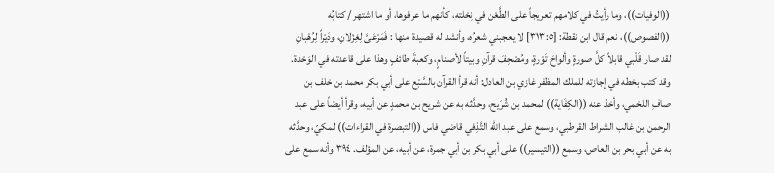((الوفيات))، وما رأيتُ في كلامهم تعريجاً على الطَّعْن في نِحْلته، كأنهم ما عرفوها، أو ما اشتهر / كتابُه ((الفصوص))، نعم قال ابن نقطة: [٣١٣:٥] لا يعجبني شعرُه، وأنشد له قصيدة منها : فَمَرْعَىَّ لِغِزْلانِ، ودَيْراً لِرُهْبانِ لقد صار قَلْبي قابلاً كلَّ صورةٍ وألواحَ تَوْرةٍ، ومُصْحِفَ قرآنِ وبيتاً لأصنامٍ، وكعبةَ طائفٍ وهذا على قاعدته في الوَحْدة. وقد كتب بخطه في إجازته للملك المظفر غازي بن العادل: أنه قرأ القرآن بالسَّبْع على أبي بكر محمد بن خلف بن صافِ اللخمي، وأخذ عنه ((الكِفَاية)) لمحمد بن شُرَيح، وحدَّثه به عن شريح بن محمدٍ عن أبيه، وقرأ أيضاً على عبد الرحمن بن غالب الشراط القرطبي، وسمع على عبد الله التَّذِفي قاضي فاس ((التبصرة في القراءات)) لمكيّ، وحدَّثه به عن أبي بحر بن العاص، وسمع ((التيسير)) على أبي بكر بن أبي جمرة، عن أبيه، عن المؤلف. ٣٩٤ وأنه سمع على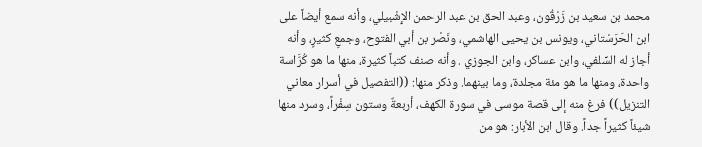محمد بن سعيد بن زَرْقُون، وعبد الحق بن عبد الرحمن الإِشْبيلي، وأنه سمع أيضاً على ابن الحَرَسْتاني، ويونس بن يحيى الهاشمي، ونَصْر بن أبي الفتوح، وجمعِ كثيرٍ، وأنه أجاز له السِّلفي، وابن عساكر، وابن الجوزي . وأنه صنف كتباً كثيرة، منها ما هو كُرَّاسة واحدة، ومنها ما هو مئة مجلدة، وما بينهما. وذكر منها: ((التفصيل في أسرار معاني التنزيل)) فرغ منه إلى قصة موسى في سورة الكهف، أربعةٌ وستون سِفْراً، وسرد منها شيئاً كثيراً جداً. وقال ابن الأبار: هو من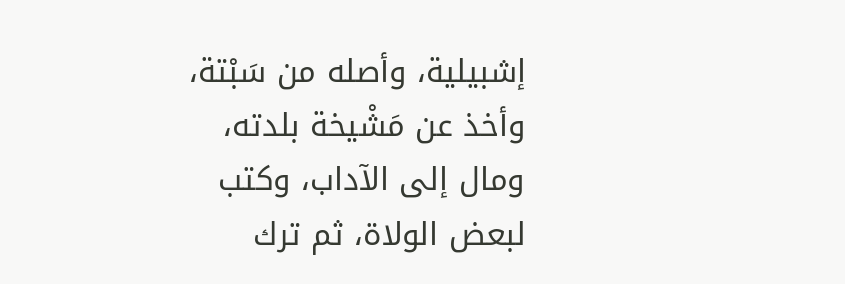إشبيلية، وأصله من سَبْتة، وأخذ عن مَشْيخة بلدته، ومال إلى الآداب، وكتب لبعض الولاة، ثم ترك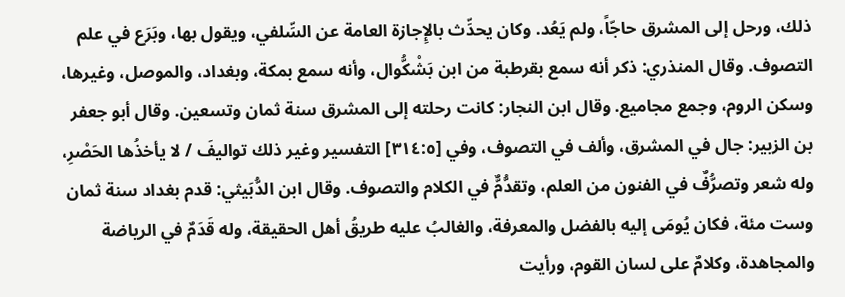ذلك، ورحل إلى المشرق حاجّاً، ولم يَعُد. وكان يحدِّث بالإِجازة العامة عن السِّلفي، ويقول بها، وبَرَع في علم التصوف. وقال المنذري: ذكر أنه سمع بقرطبة من ابن بَشْكُّوال، وأنه سمع بمكة، وبغداد، والموصل، وغيرها، وسكن الروم، وجمع مجاميع. وقال ابن النجار: كانت رحلته إلى المشرق سنة ثمان وتسعين. وقال أبو جعفر بن الزبير: جال في المشرق، وألف في التصوف، وفي [٣١٤:٥] التفسير وغير ذلك تواليفَ / لا يأخذُها الحَصْرِ، وله شعر وتصرُّفٌ في الفنون من العلم، وتقدُّمٌّ في الكلام والتصوف. وقال ابن الدُّبَيثي: قدم بغداد سنة ثمان وست مئة، فكان يُومَى إليه بالفضل والمعرفة، والغالبُ عليه طريقُ أهل الحقيقة، وله قَدَمٌ في الرياضة والمجاهدة، وكلامٌ على لسان القوم، ورأيت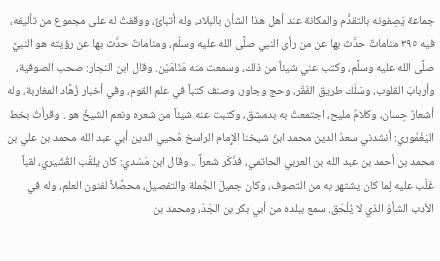جماعة يَصِفونه بالتقدُّم والمكانة عند أهل هذا الشأن بالبلاد، وله أتبائٌ، ووقفتُ له على مجموع من تأليفه، فيه ٣٩٥ مناماتٌ حدَّث بها عن من رأى النبي صلَّى الله عليه وسلّم، ومناماتٌ حدَّث بها عن رؤيته هو النبيَّ صلَّى الله عليه وسلَّم، وكتب عني شيئاً من ذلك، وسمعت منه مَنَامَیْن. وقال ابن النجار: صحب الصوفية، وأربابَ القلوب، وسَلَك طريق الفَقْر، وحج وجاور، وصنف كتباً في علم القوم، وفي أخبار زُهَّاد المغاربة، وله أشعارٌ حِسان، وكلامٌ مليح، اجتمعتُ به بدمشق، وكتبت عنه شيئاً من شعره ونعم الشيخُ هو . وقرأتُ بخط اليَغْمُوري: أنشدني سعدُ الدين محمد ابنُ شيخنا الإِمام الراسخ مُحيي الدين أبي عبد الله محمد بن علي بن محمد بن أحمد بن عبد الله بن العربي الحاتمي، فذَكَر شعراً .. وقال ابن مَسْدي: كان يلقّب القُشَيري، لقباً غَلَب عليه لِما كان يشتهر به من التصوف، وكان جميلَ الجُملة والتفصيل، محصِّلاً لفنون العلم، وله في الأدب الشأوُ الذي لا يُلْحَق. سمع ببلده من أبي بكر بن الجَدّ، ومحمد بن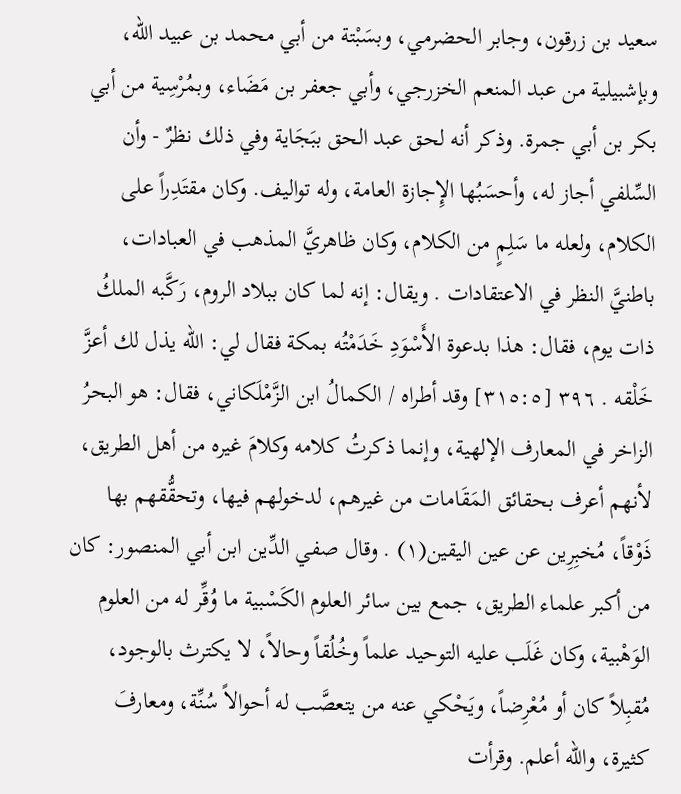سعيد بن زرقون، وجابر الحضرمي، وبسَبْتة من أبي محمد بن عبيد الله، وبإشبيلية من عبد المنعم الخزرجي، وأبي جعفر بن مَضَاء، وبمُرْسِية من أبي بكر بن أبي جمرة. وذكر أنه لحق عبد الحق ببَجَاية وفي ذلك نظرٌ - وأن السِّلفي أجاز له، وأحسَبُها الإِجازة العامة، وله تواليف. وكان مقتَدِراً على الكلام، ولعله ما سَلِمٍ من الكلام، وكان ظاهريَّ المذهب في العبادات، باطنيَّ النظر في الاعتقادات . ويقال: إنه لما كان ببلاد الروم، رَكَّبه الملكُ ذات يوم، فقال: هذا بدعوة الأَسْوَدِ خَدَمْتُه بمكة فقال لي: الله يذل لك أعزَّ خَلْقه . ٣٩٦ [٣١٥:٥] وقد أطراه / الكمالُ ابن الزَّمْلَكاني، فقال: هو البحرُ الزاخر في المعارف الإلهية، وإنما ذكرتُ كلامه وكلامَ غيره من أهل الطريق، لأنهم أعرف بحقائق المَقَامات من غيرهم، لدخولهم فيها، وتحقُّقهم بها ذَوْقاً، مُخبِرِين عن عين اليقين(١) . وقال صفي الدِّين ابن أبي المنصور: كان من أكبر علماء الطريق، جمع بين سائر العلوم الكَسْبية ما وُقِّر له من العلوم الوَهْبية، وكان غَلَب عليه التوحيد علماً وخُلُقاً وحالاً، لا يكترث بالوجود، مُقبِلاً كان أو مُعْرِضاً، ويَحْكي عنه من يتعصَّب له أحوالاً سُنِّة، ومعارفَ كثيرة، والله أعلم. وقرأت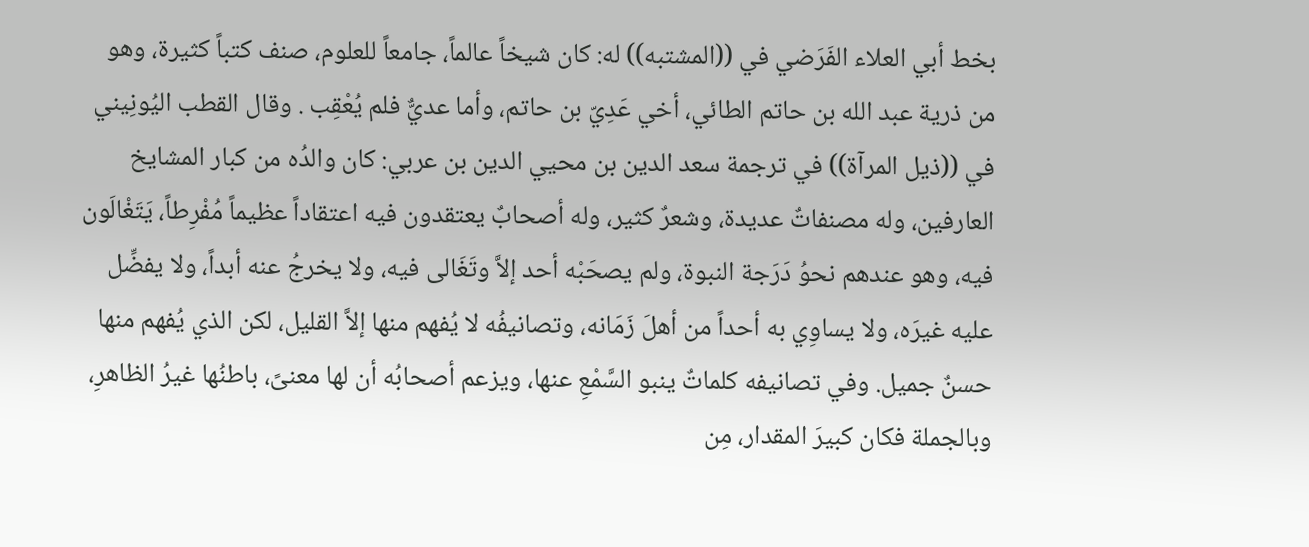بخط أبي العلاء الفَرَضي في ((المشتبه)) له: كان شيخاً عالماً، جامعاً للعلوم، صنف كتباً كثيرة، وهو من ذرية عبد الله بن حاتم الطائي، أخي عَدِيّ بن حاتم، وأما عديٌّ فلم يُعْقِب . وقال القطب اليُونِيني في ((ذيل المرآة)) في ترجمة سعد الدين بن محيي الدين بن عربي: كان والدُه من كبار المشايخ العارفين، وله مصنفاتٌ عديدة، وشعرٌ كثير، وله أصحابٌ يعتقدون فيه اعتقاداً عظيماً مُفْرِطاً، يَتَغْالَون فيه، وهو عندهم نحوُ دَرَجة النبوة، ولم يصحَبْه أحد إلاَّ وتَغَالی فیه، ولا يخرجُ عنه أبداً، ولا يفضِّل عليه غيرَه، ولا يساوِي به أحداً من أهلَ زَمَانه، وتصانيفُه لا يُفهم منها إلاَّ القليل، لكن الذي يُفهم منها حسنٌ جميل. وفي تصانيفه كلماتٌ ينبو السَّمْعِ عنها، ويزعم أصحابُه أن لها معنىً، باطنُها غيرُ الظاهرِ، وبالجملة فكان كبيرَ المقدار، مِن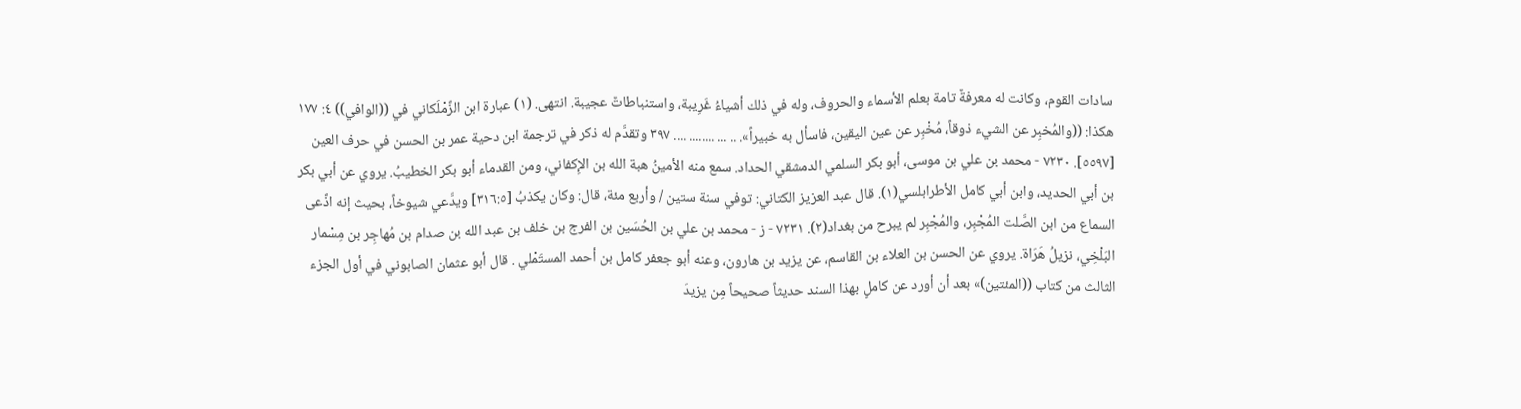سادات القوم، وكانت له معرفةٌ تامة بعلم الأسماء والحروف، وله في ذلك أشياءُ غَرِيبة، واستنباطاتٌ عجيبة. انتهى. (١) عبارة ابن الزَّمْلَكاني في ((الوافي)) ٤: ١٧٧ هكذا: ((والمُخبِر عن الشيء ذوقاً، مُخْبِر عن عين اليقين، فاسأل به خبيراً». .. ... ........ .... ٣٩٧ وتقدَّم له ذكر في ترجمة ابن دحية عمر بن الحسن في حرف العين [٥٥٩٧]. ٧٢٣٠ - محمد بن علي بن موسى، أبو بكر السلمي الدمشقي الحداد. سمع منه الأمينُ هبة الله بن الإِكفاني، ومن القدماء أبو بكر الخطيبُ. يروي عن أبي بكر بن أبي الحديد، وابن أبي كامل الأطرابلسي(١). قال عبد العزيز الكتاني: توفي سنة ستين / وأربع مئة، قال: وكان يكذبُ [٣١٦:٥] ويدَّعي شيوخاً، بحيث إنه اذَّعى السماع من ابن الصَّلت المُجْبِر، والمُجْبِر لم یبرح من بغداد(٢). ٧٢٣١ - ز - محمد بن علي بن الحُسَين بن الفرج بن خلف بن عبد الله بن صدام بن مُهاجِر بن مِسْمار البَلْخِي، نزيلُ هَرَاة. يروي عن الحسن بن العلاء بن القاسم، عن يزيد بن هارون، وعنه أبو جعفر كامل بن أحمد المستَمْلي . قال أبو عثمان الصابوني في أول الجزء الثالث من كتاب ((المئتين)» بعد أن أورد عن كاملٍ بهذا السند حديثاً صحيحاً مِن يزيدَ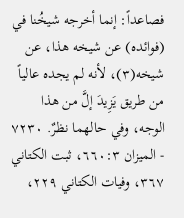فصاعداً: إنما أخرجه شيخُنا في (فوائده) عن شيخه هذا، عن شيخه(٣)، لأنه لم يجده عالياً من طريق يَزِيدَ إلَّ من هذا الوجه، وفي حالهما نظرٌ. ٧٢٣٠ - الميزان ٦٦٠:٣، ثبت الكتاني ٣٦٧، وفيات الكتاني ٢٢٩،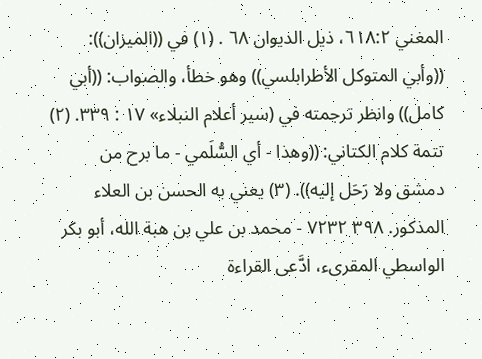المغني ٦١٨:٢، ذيل الديوان ٦٨ . (١) في ((الميزان)): ((وأبي المتوكل الأطرابلسي)) وهو خطأ، والصواب: ((أبي كامل)) وانظر ترجمته في (سير أعلام النبلاء» ١٧ : ٣٣٩. (٢) تتمة كلام الكتاني: ((وهذا - أي السُّلَمي - ما برح من دمشق ولا رَحَل إليه)). (٣) يعني به الحسن بن العلاء المذكور. ٣٩٨ ٧٢٣٢ - محمد بن علي بن هبة الله، أبو بكر الواسطي المقرىء، ادَّعى القراءة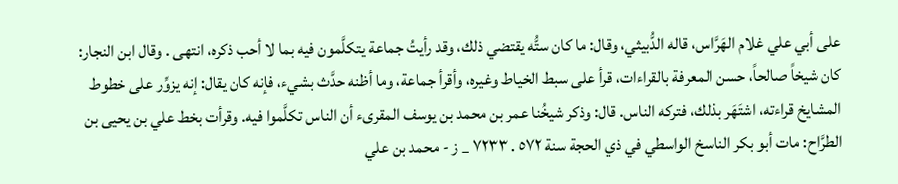على أبي علي غلام الهَرَّاس، قاله الدُّبيثي، وقال: ما كان ستُّه يقتضي ذلك، وقد رأيتُ جماعة يتكلَّمون فيه بما لا أحب ذكره، انتھی . وقال ابن النجار: كان شيخاً صالحاً، حسن المعرفة بالقراءات، قرأ على سبط الخياط وغيره، وأقرأ جماعة، وما أظنه حدَّث بشيء، فإنه كان يقال: إنه يزوِّر على خطوط المشايخ قراءته، اشتَهَر بذلك، فتركه الناس. قال: وذكر شيخُنا عمر بن محمد بن يوسف المقرىء أن الناس تكلَّموا فيه. وقرأت بخط علي بن يحيى بن الطرَّاح: مات أبو بكر الناسخ الواسطي في ذي الحجة سنة ٥٧٢ . ٧٢٣٣ _ ز - محمد بن علي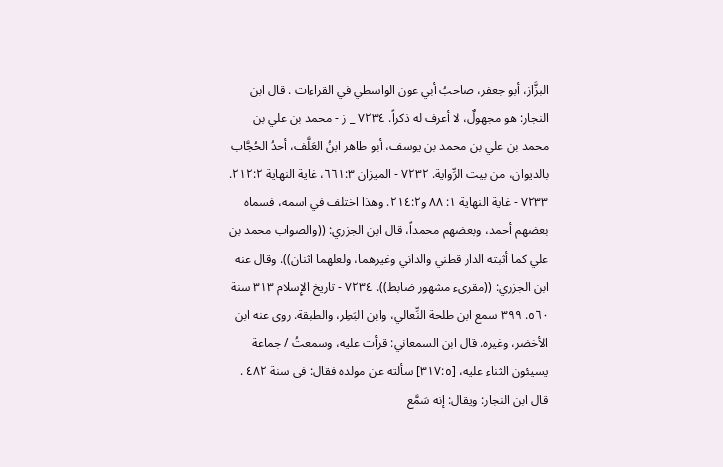البزَّاز، أبو جعفر، صاحبُ أبي عون الواسطي في القراءات . قال ابن النجار: هو مجهولٌ، لا أعرف له ذكراً. ٧٢٣٤ _ ز - محمد بن علي بن محمد بن علي بن محمد بن يوسف، أبو طاهر ابنُ العَلَّف، أحدُ الحُجَّاب بالديوان، من بيت الرِّواية. ٧٢٣٢ - الميزان ٦٦١:٣، غاية النهاية ٢١٢:٢. ٧٢٣٣ - غاية النهاية ١: ٨٨ و٢١٤:٢. وهذا اختلف في اسمه، فسماه بعضهم أحمد، وبعضهم محمداً، قال ابن الجزري: ((والصواب محمد بن علي كما أثبته الدار قطني والداني وغيرهما، ولعلهما اثنان)). وقال عنه ابن الجزري: ((مقرىء مشهور ضابط)). ٧٢٣٤ - تاريخ الإِسلام ٣١٣ سنة ٥٦٠. ٣٩٩ سمع ابن طلحة النِّعالي، وابن البَطِر، والطبقة. روى عنه ابن الأخضر، وغيره. قال ابن السمعاني: قرأت عليه، وسمعتُ / جماعة يسيئون الثناء عليه، [٣١٧:٥] سألته عن مولده فقال: فى سنة ٤٨٢ . قال ابن النجار: ويقال: إنه سَمَّع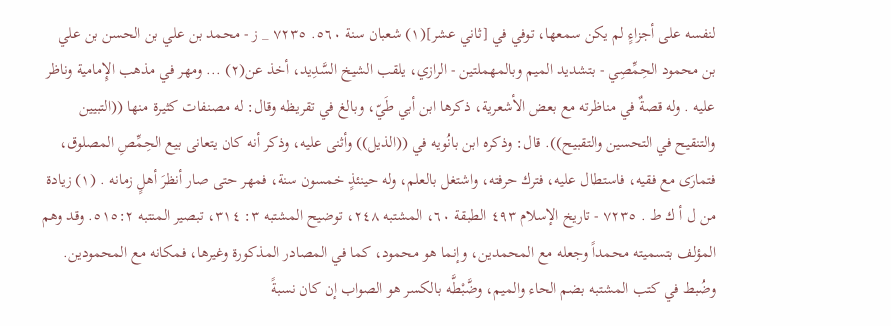لنفسه على أجزاءٍ لم يكن سمعها، توفي في [ثاني عشر](١) شعبان سنة ٥٦٠. ٧٢٣٥ _ ز - محمد بن علي بن الحسن بن علي بن محمود الحِمِّصِي - بتشديد الميم وبالمهملتين - الرازي، يلقب الشيخ السَّدِيد، أخذ عن(٢) ... ومهر في مذهب الإِمامية وناظر عليه . وله قصةٌ في مناظرته مع بعض الأشعرية، ذكرها ابن أبي طَيّ، وبالغ في تقريظه وقال: له مصنفات كثيرة منها ((التبيين والتنقيح في التحسين والتقبيح)). قال: وذكره ابن بانُويه في ((الذيل)) وأثنى عليه، وذكر أنه كان يتعانى بيع الحِمِّصِ المصلوق، فتمارَى مع فقيه، فاستطال عليه، فترك حرفته، واشتغل بالعلم، وله حينئذٍ خمسون سنة، فمهر حتى صار أنظرَ أهلٍ زمانه . (١) زيادة من ل أ ك ط . ٧٢٣٥ - تاريخ الإسلام ٤٩٣ الطبقة ٦٠، المشتبه ٢٤٨، توضيح المشتبه ٣: ٣١٤، تبصير المنتبه ٥١٥:٢. وقد وهم المؤلف بتسميته محمداً وجعله مع المحمدين، وإنما هو محمود، كما في المصادر المذكورة وغيرها، فمكانه مع المحمودين. وضُبط في كتب المشتبه بضم الحاء والميم، وضَّبْطَّه بالكسر هو الصواب إن كان نسبةً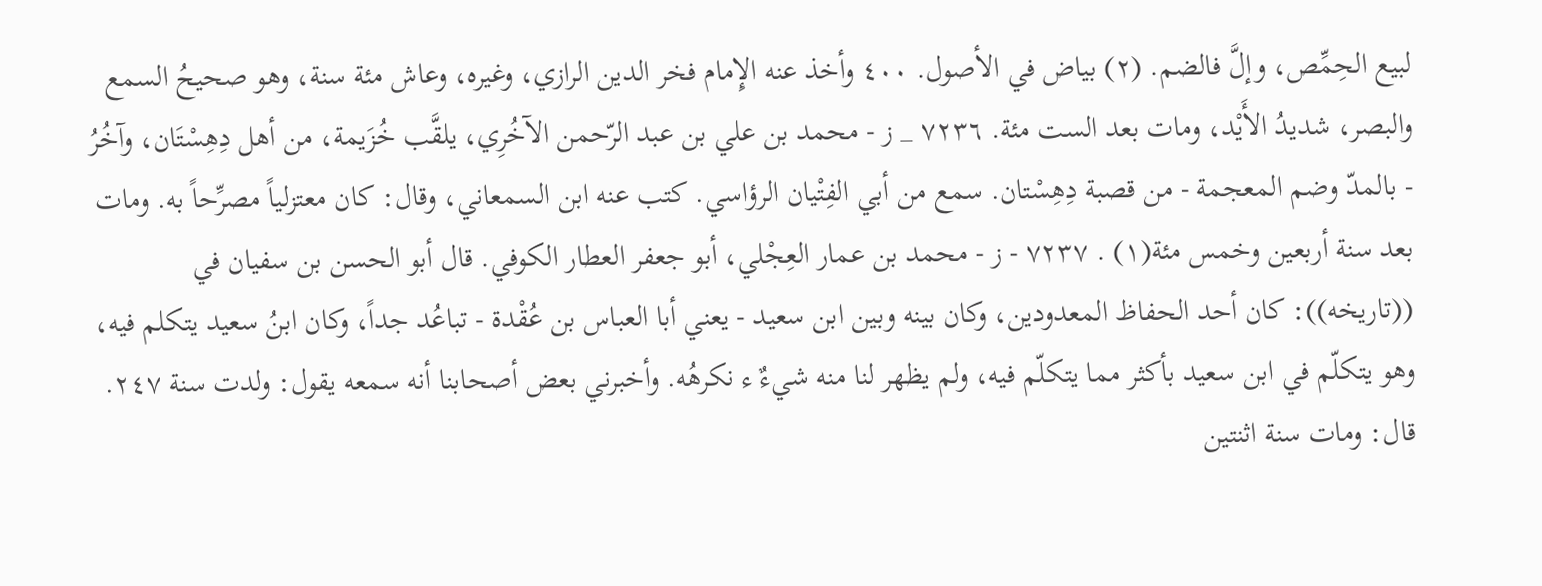لبيع الحِمِّص، وإلَّ فالضم. (٢) بياض في الأصول. ٤٠٠ وأخذ عنه الإِمام فخر الدين الرازي، وغيره، وعاش مئة سنة، وهو صحيحُ السمع والبصر، شديدُ الأَيْد، ومات بعد الست مئة. ٧٢٣٦ _ ز - محمد بن علي بن عبد الرّحمن الآخُرِي، يلقَّب خُزَيمة، من أهل دِهِسْتَان، وآخُرُ - بالمدّ وضم المعجمة - من قصبة دِهِسْتان. سمع من أبي الفِتْيان الرؤاسي. كتب عنه ابن السمعاني، وقال: كان معتزلياً مصرِّحاً به. ومات بعد سنة أربعين وخمس مئة(١) . ٧٢٣٧ - ز - محمد بن عمار العِجْلي، أبو جعفر العطار الكوفي. قال أبو الحسن بن سفيان في ((تاريخه)): كان أحد الحفاظ المعدودين، وكان بينه وبين ابن سعيد - يعني أبا العباس بن عُقْدة - تباعُد جداً، وكان ابنُ سعيد يتكلم فيه، وهو يتكلّم في ابن سعيد بأكثر مما يتكلّم فيه، ولم يظهر لنا منه شيءٌ ء نکرهُه. وأخبرني بعض أصحابنا أنه سمعه يقول: ولدت سنة ٢٤٧. قال: ومات سنة اثنتين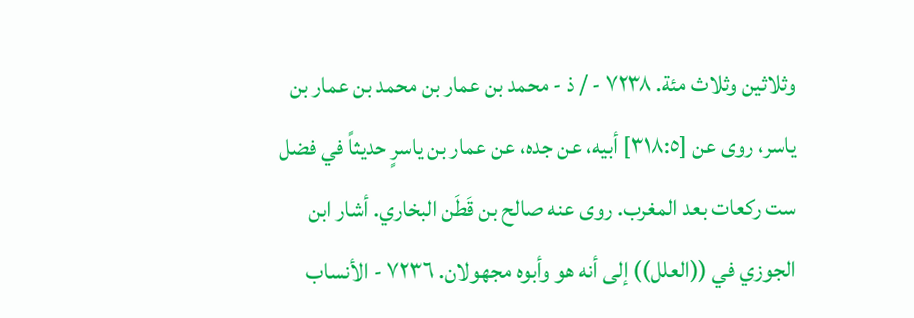وثلاثين وثلاث مئة. ٧٢٣٨ - / ذ - محمد بن عمار بن محمد بن عمار بن ياسر، روى عن [٣١٨:٥] أبيه، عن جده، عن عمار بن ياسرٍ حديثاً في فضل ست ركعات بعد المغرب. روى عنه صالح بن قَطَن البخاري. أشار ابن الجوزي في ((العلل)) إلى أنه هو وأبوه مجهولان. ٧٢٣٦ - الأنساب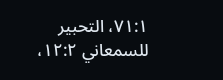٧١:١، التحبير للسمعاني ١٢:٢،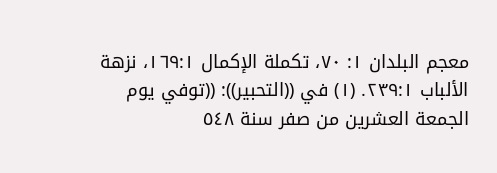معجم البلدان ١: ٧٠، تكملة الإكمال ١٦٩:١، نزهة الألباب ٢٣٩:١. (١) في ((التحبير)): ((توفي يوم الجمعة العشرين من صفر سنة ٥٤٨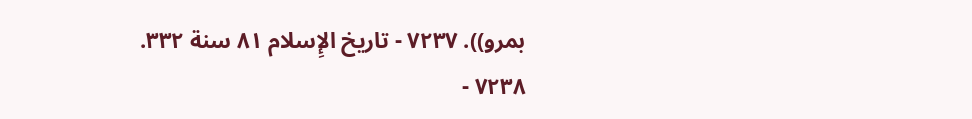بمرو)). ٧٢٣٧ - تاريخ الإِسلام ٨١ سنة ٣٣٢. ٧٢٣٨ -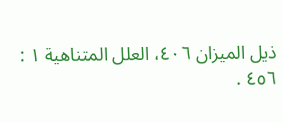ذيل الميزان ٤٠٦، العلل المتناهية ١ : ٤٥٦ .